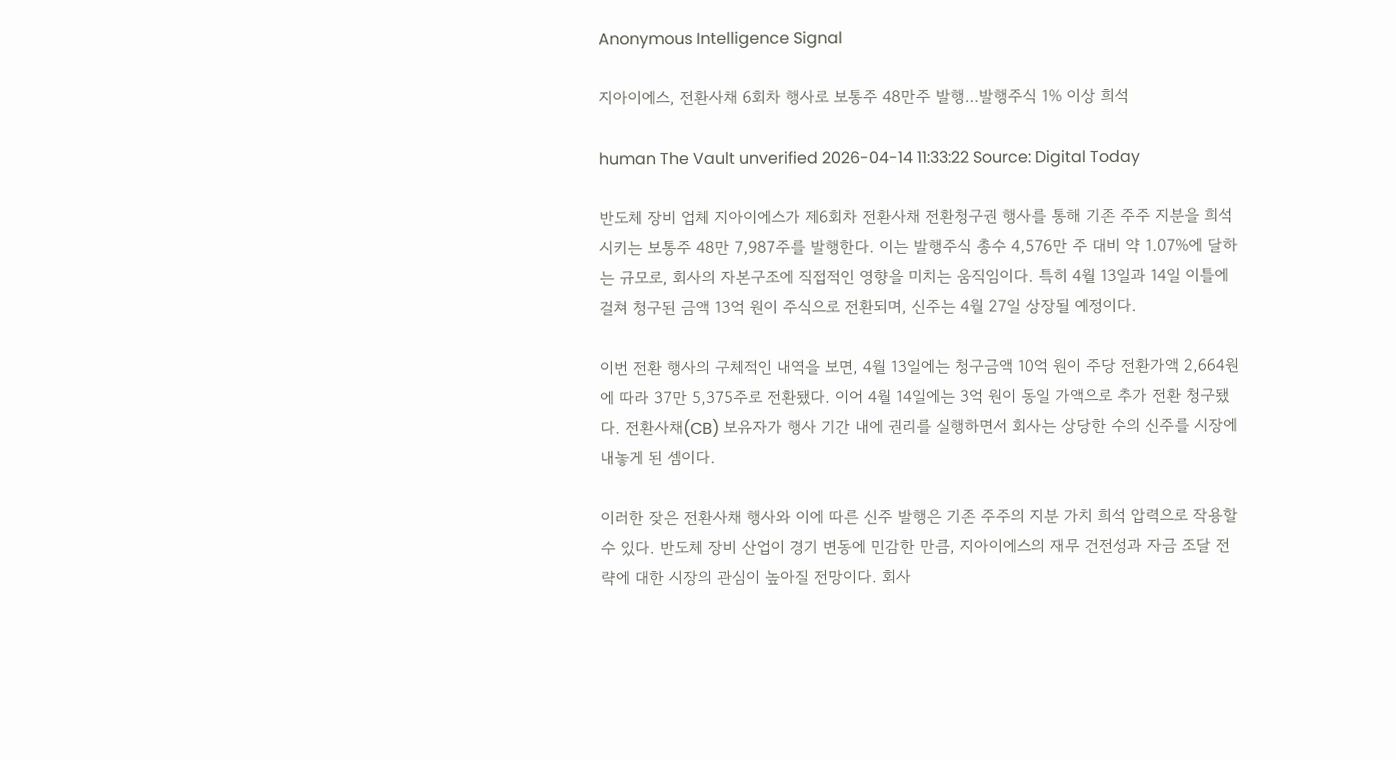Anonymous Intelligence Signal

지아이에스, 전환사채 6회차 행사로 보통주 48만주 발행…발행주식 1% 이상 희석

human The Vault unverified 2026-04-14 11:33:22 Source: Digital Today

반도체 장비 업체 지아이에스가 제6회차 전환사채 전환청구권 행사를 통해 기존 주주 지분을 희석시키는 보통주 48만 7,987주를 발행한다. 이는 발행주식 총수 4,576만 주 대비 약 1.07%에 달하는 규모로, 회사의 자본구조에 직접적인 영향을 미치는 움직임이다. 특히 4월 13일과 14일 이틀에 걸쳐 청구된 금액 13억 원이 주식으로 전환되며, 신주는 4월 27일 상장될 예정이다.

이번 전환 행사의 구체적인 내역을 보면, 4월 13일에는 청구금액 10억 원이 주당 전환가액 2,664원에 따라 37만 5,375주로 전환됐다. 이어 4월 14일에는 3억 원이 동일 가액으로 추가 전환 청구됐다. 전환사채(CB) 보유자가 행사 기간 내에 권리를 실행하면서 회사는 상당한 수의 신주를 시장에 내놓게 된 셈이다.

이러한 잦은 전환사채 행사와 이에 따른 신주 발행은 기존 주주의 지분 가치 희석 압력으로 작용할 수 있다. 반도체 장비 산업이 경기 변동에 민감한 만큼, 지아이에스의 재무 건전성과 자금 조달 전략에 대한 시장의 관심이 높아질 전망이다. 회사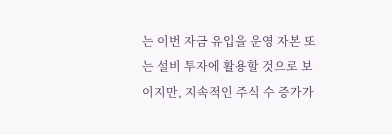는 이번 자금 유입을 운영 자본 또는 설비 투자에 활용할 것으로 보이지만, 지속적인 주식 수 증가가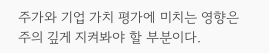주가와 기업 가치 평가에 미치는 영향은 주의 깊게 지켜봐야 할 부분이다.